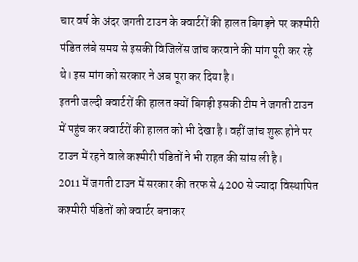चार वर्ष के अंदर जगती टाउन के क्वार्टरों की हालत बिगड़ने पर कश्मीरी पंडित लंबे समय से इसकी विजिलेंस जांच करवाने की मांग पूरी कर रहे थे। इस मांग को सरकार ने अब पूरा कर दिया है।
इतनी जल्दी क्वार्टरों की हालत क्यों बिगड़ी इसकी टीम ने जगती टाउन में पहुंच कर क्वार्टरों की हालत को भी देखा है। वहीं जांच शुरू होने पर टाउन में रहने वाले कश्मीरी पंडितों ने भी राहत की सांस ली है।
2011 में जगती टाउन में सरकार की तरफ से 4200 से ज्यादा विस्थापित कश्मीरी पंडितों को क्वार्टर बनाकर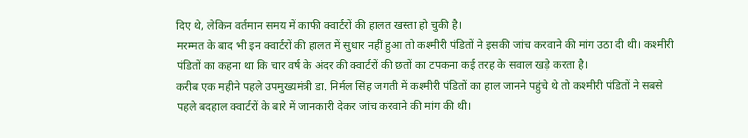दिए थे, लेकिन वर्तमान समय में काफी क्वार्टरों की हालत खस्ता हो चुकी है।
मरम्मत के बाद भी इन क्वार्टरों की हालत में सुधार नहीं हुआ तो कश्मीरी पंडितों ने इसकी जांच करवाने की मांग उठा दी थी। कश्मीरी पंडितों का कहना था कि चार वर्ष के अंदर की क्वार्टरों की छतों का टपकना कई तरह के सवाल खड़े करता है।
करीब एक महीने पहले उपमुख्यमंत्री डा. निर्मल सिंह जगती में कश्मीरी पंडितों का हाल जानने पहुंचे थे तो कश्मीरी पंडितों ने सबसे पहले बदहाल क्वार्टरों के बारे में जानकारी देकर जांच करवाने की मांग की थी।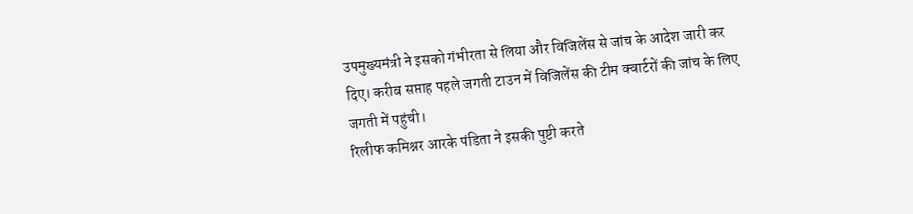उपमुख्यमंत्री ने इसको गंभीरता से लिया और विजिलेंस से जांच के आदेश जारी कर दिए। करीब सप्ताह पहले जगती टाउन में विजिलेंस की टीम क्वार्टरों की जांच के लिए जगती में पहुंची।
रिलीफ कमिश्नर आरके पंडिता ने इसकी पुष्टी करते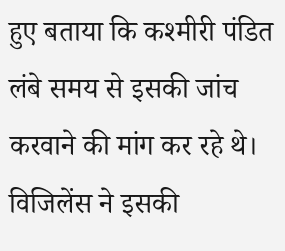हुए बताया कि कश्मीरी पंडित लंबे समय से इसकी जांच करवाने की मांग कर रहे थे। विजिलेंस ने इसकी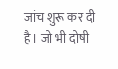जांच शुरू कर दी है। जो भी दोषी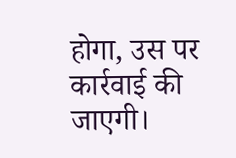होगा, उस पर कार्रवाई की जाएगी।